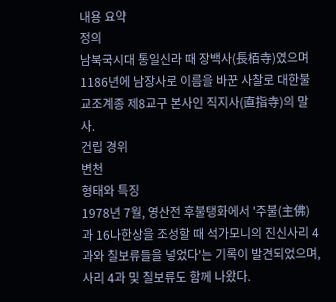내용 요약
정의
남북국시대 통일신라 때 장백사(長栢寺)였으며 1186년에 남장사로 이름을 바꾼 사찰로 대한불교조계종 제8교구 본사인 직지사(直指寺)의 말사.
건립 경위
변천
형태와 특징
1978년 7월, 영산전 후불탱화에서 '주불(主佛)과 16나한상을 조성할 때 석가모니의 진신사리 4과와 칠보류들을 넣었다'는 기록이 발견되었으며, 사리 4과 및 칠보류도 함께 나왔다.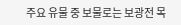주요 유물 중 보물로는 보광전 목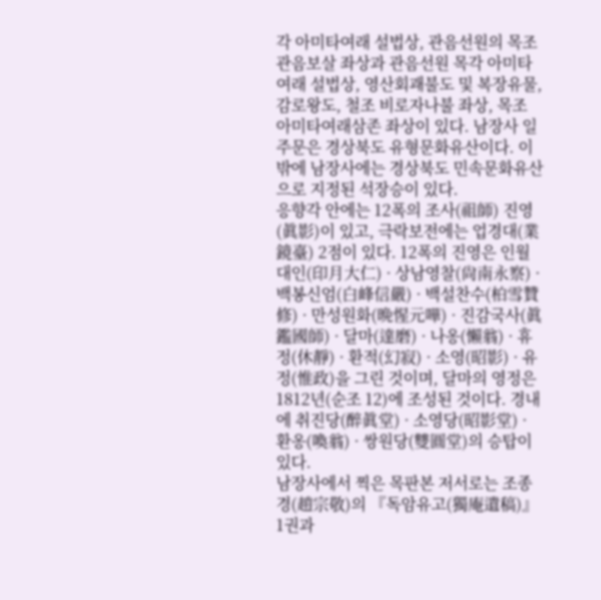각 아미타여래 설법상, 관음선원의 목조 관음보살 좌상과 관음선원 목각 아미타여래 설법상, 영산회괘불도 및 복장유물, 감로왕도, 철조 비로자나불 좌상, 목조 아미타여래삼존 좌상이 있다. 남장사 일주문은 경상북도 유형문화유산이다. 이밖에 남장사에는 경상북도 민속문화유산으로 지정된 석장승이 있다.
응향각 안에는 12폭의 조사(祖師) 진영(眞影)이 있고, 극락보전에는 업경대(業鏡臺) 2점이 있다. 12폭의 진영은 인월대인(印月大仁) · 상남영찰(尙南永察) · 백봉신엄(白峰信嚴) · 백설찬수(柏雪贊修) · 만성원화(晩惺元嘩) · 진감국사(眞鑑國師) · 달마(達磨) · 나옹(懶翁) · 휴정(休靜) · 환적(幻寂) · 소영(昭影) · 유정(惟政)을 그린 것이며, 달마의 영정은 1812년(순조 12)에 조성된 것이다. 경내에 취진당(醉眞堂) · 소영당(昭影堂) · 환옹(喚翁) · 쌍원당(雙圓堂)의 승탑이 있다.
남장사에서 찍은 목판본 저서로는 조종경(趙宗敬)의 『독암유고(獨庵遺稿)』 1권과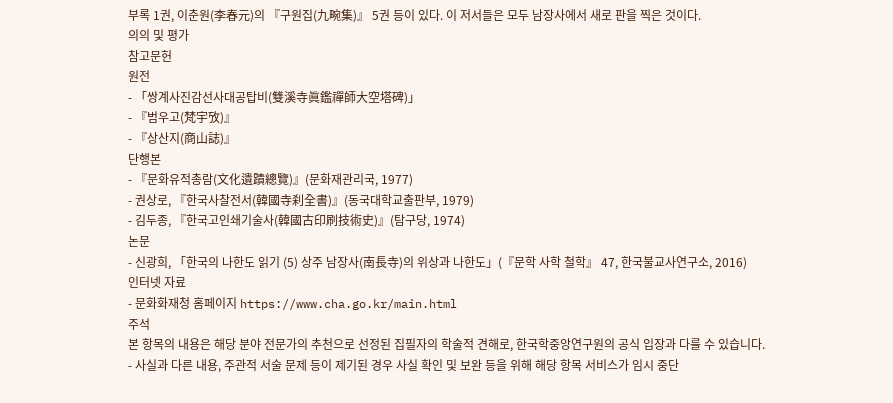부록 1권, 이춘원(李春元)의 『구원집(九畹集)』 5권 등이 있다. 이 저서들은 모두 남장사에서 새로 판을 찍은 것이다.
의의 및 평가
참고문헌
원전
- 「쌍계사진감선사대공탑비(雙溪寺眞鑑禪師大空塔碑)」
- 『범우고(梵宇攷)』
- 『상산지(商山誌)』
단행본
- 『문화유적총람(文化遺蹟總覽)』(문화재관리국, 1977)
- 권상로, 『한국사찰전서(韓國寺刹全書)』(동국대학교출판부, 1979)
- 김두종, 『한국고인쇄기술사(韓國古印刷技術史)』(탐구당, 1974)
논문
- 신광희, 「한국의 나한도 읽기 (5) 상주 남장사(南長寺)의 위상과 나한도」(『문학 사학 철학』 47, 한국불교사연구소, 2016)
인터넷 자료
- 문화화재청 홈페이지 https://www.cha.go.kr/main.html
주석
본 항목의 내용은 해당 분야 전문가의 추천으로 선정된 집필자의 학술적 견해로, 한국학중앙연구원의 공식 입장과 다를 수 있습니다.
- 사실과 다른 내용, 주관적 서술 문제 등이 제기된 경우 사실 확인 및 보완 등을 위해 해당 항목 서비스가 임시 중단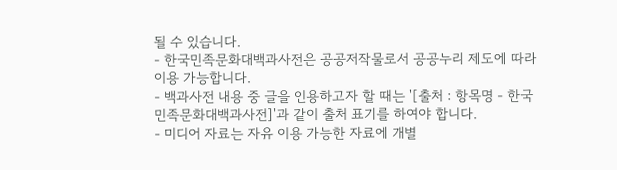될 수 있습니다.
- 한국민족문화대백과사전은 공공저작물로서 공공누리 제도에 따라 이용 가능합니다.
- 백과사전 내용 중 글을 인용하고자 할 때는 '[출처 : 항목명 - 한국민족문화대백과사전]'과 같이 출처 표기를 하여야 합니다.
- 미디어 자료는 자유 이용 가능한 자료에 개별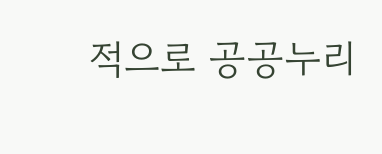적으로 공공누리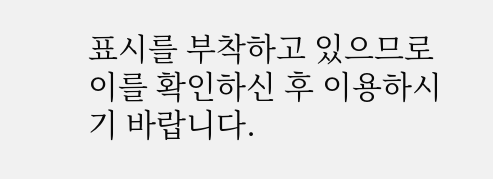표시를 부착하고 있으므로 이를 확인하신 후 이용하시기 바랍니다.